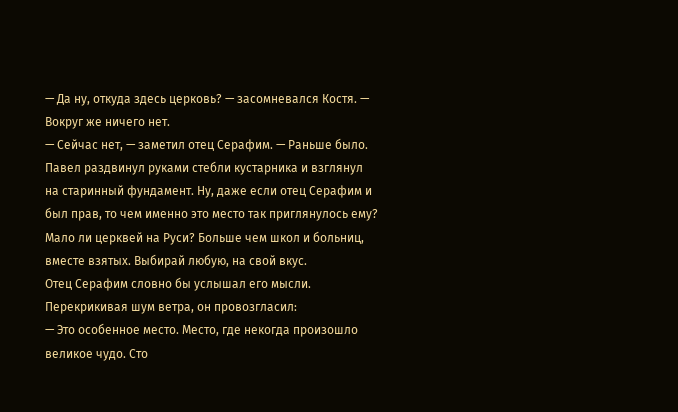— Да ну, откуда здесь церковь? — засомневался Костя. — Вокруг же ничего нет.
— Сейчас нет, — заметил отец Серафим. — Раньше было.
Павел раздвинул руками стебли кустарника и взглянул на старинный фундамент. Ну, даже если отец Серафим и был прав, то чем именно это место так приглянулось ему? Мало ли церквей на Руси? Больше чем школ и больниц, вместе взятых. Выбирай любую, на свой вкус.
Отец Серафим словно бы услышал его мысли. Перекрикивая шум ветра, он провозгласил:
— Это особенное место. Место, где некогда произошло великое чудо. Сто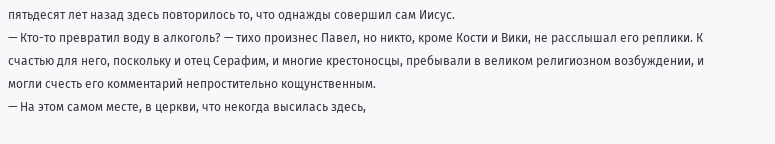пятьдесят лет назад здесь повторилось то, что однажды совершил сам Иисус.
— Кто-то превратил воду в алкоголь? — тихо произнес Павел, но никто, кроме Кости и Вики, не расслышал его реплики. К счастью для него, поскольку и отец Серафим, и многие крестоносцы, пребывали в великом религиозном возбуждении, и могли счесть его комментарий непростительно кощунственным.
— На этом самом месте, в церкви, что некогда высилась здесь,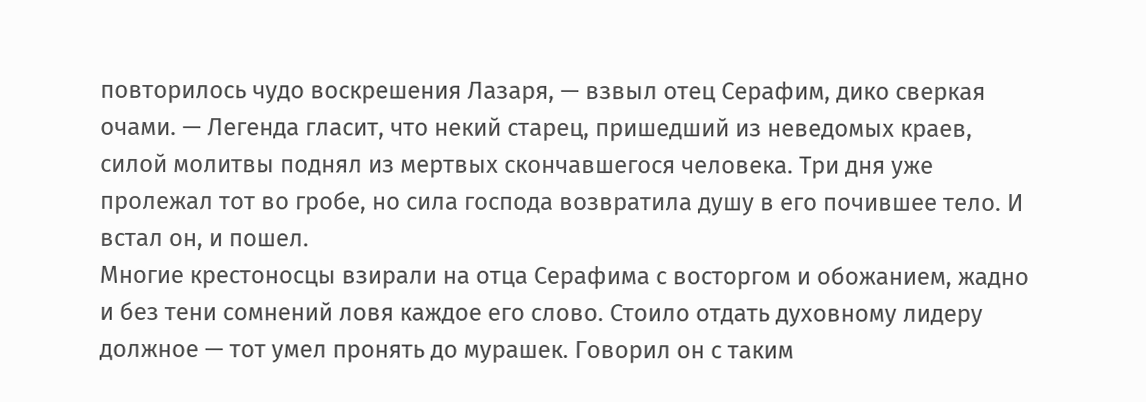повторилось чудо воскрешения Лазаря, — взвыл отец Серафим, дико сверкая очами. — Легенда гласит, что некий старец, пришедший из неведомых краев, силой молитвы поднял из мертвых скончавшегося человека. Три дня уже пролежал тот во гробе, но сила господа возвратила душу в его почившее тело. И встал он, и пошел.
Многие крестоносцы взирали на отца Серафима с восторгом и обожанием, жадно и без тени сомнений ловя каждое его слово. Стоило отдать духовному лидеру должное — тот умел пронять до мурашек. Говорил он с таким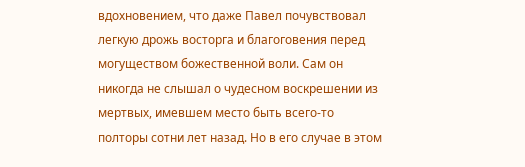вдохновением, что даже Павел почувствовал легкую дрожь восторга и благоговения перед могуществом божественной воли. Сам он никогда не слышал о чудесном воскрешении из мертвых, имевшем место быть всего-то полторы сотни лет назад. Но в его случае в этом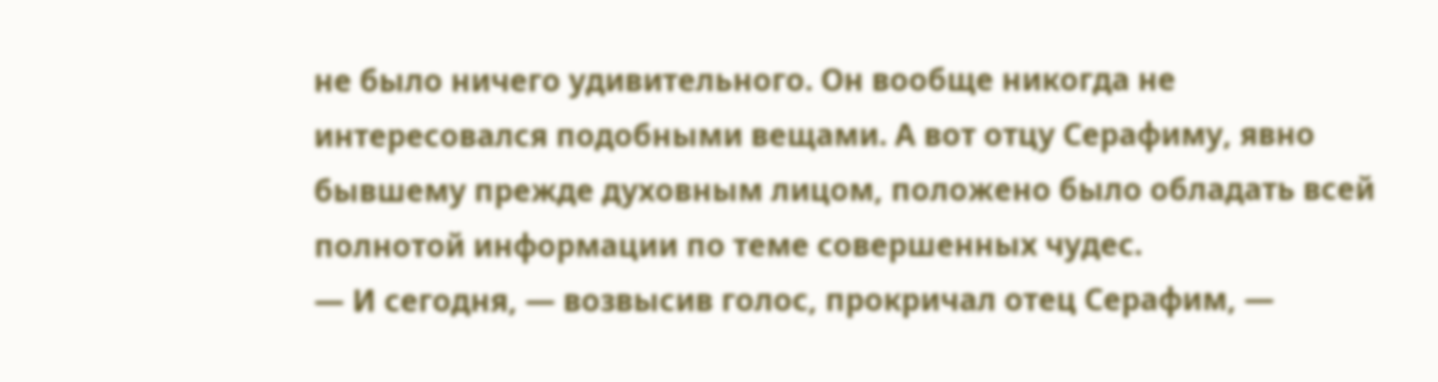не было ничего удивительного. Он вообще никогда не интересовался подобными вещами. А вот отцу Серафиму, явно бывшему прежде духовным лицом, положено было обладать всей полнотой информации по теме совершенных чудес.
— И сегодня, — возвысив голос, прокричал отец Серафим, —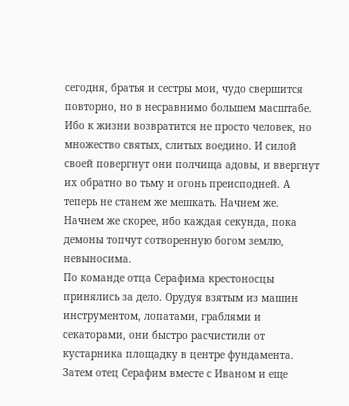сегодня, братья и сестры мои, чудо свершится повторно, но в несравнимо большем масштабе. Ибо к жизни возвратится не просто человек, но множество святых, слитых воедино. И силой своей повергнут они полчища адовы, и ввергнут их обратно во тьму и огонь преисподней. А теперь не станем же мешкать. Начнем же. Начнем же скорее, ибо каждая секунда, пока демоны топчут сотворенную богом землю, невыносима.
По команде отца Серафима крестоносцы принялись за дело. Орудуя взятым из машин инструментом, лопатами, граблями и секаторами, они быстро расчистили от кустарника площадку в центре фундамента. Затем отец Серафим вместе с Иваном и еще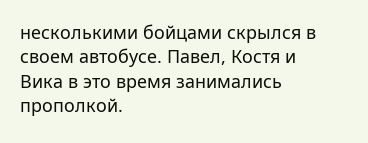несколькими бойцами скрылся в своем автобусе. Павел, Костя и Вика в это время занимались прополкой.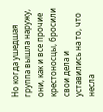Но когда ушедшая группа вышла наружу, они, как и все прочие крестоносцы, бросили свои дела и уставились на то, что несла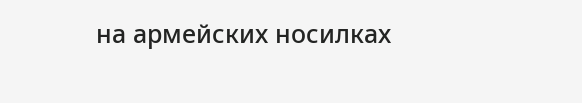на армейских носилках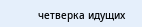четверка идущих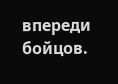впереди бойцов.